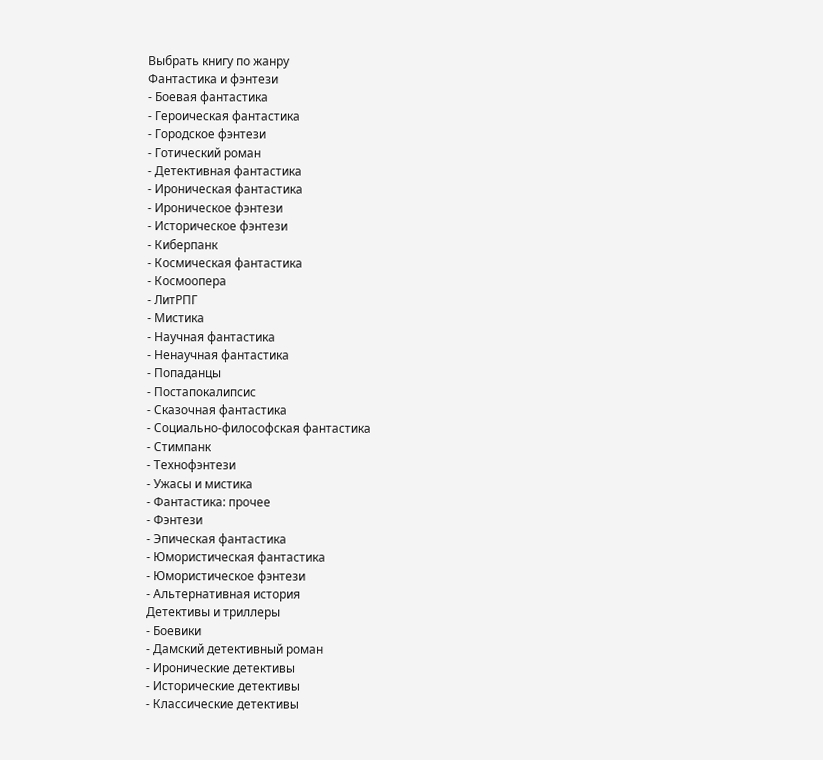Выбрать книгу по жанру
Фантастика и фэнтези
- Боевая фантастика
- Героическая фантастика
- Городское фэнтези
- Готический роман
- Детективная фантастика
- Ироническая фантастика
- Ироническое фэнтези
- Историческое фэнтези
- Киберпанк
- Космическая фантастика
- Космоопера
- ЛитРПГ
- Мистика
- Научная фантастика
- Ненаучная фантастика
- Попаданцы
- Постапокалипсис
- Сказочная фантастика
- Социально-философская фантастика
- Стимпанк
- Технофэнтези
- Ужасы и мистика
- Фантастика: прочее
- Фэнтези
- Эпическая фантастика
- Юмористическая фантастика
- Юмористическое фэнтези
- Альтернативная история
Детективы и триллеры
- Боевики
- Дамский детективный роман
- Иронические детективы
- Исторические детективы
- Классические детективы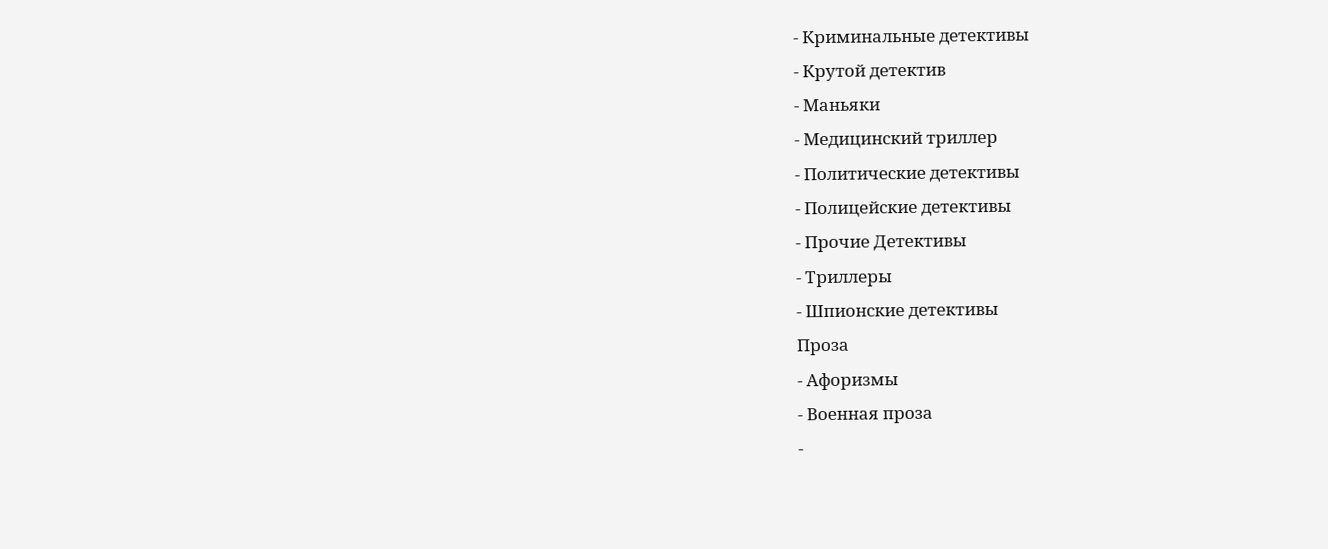- Криминальные детективы
- Крутой детектив
- Маньяки
- Медицинский триллер
- Политические детективы
- Полицейские детективы
- Прочие Детективы
- Триллеры
- Шпионские детективы
Проза
- Афоризмы
- Военная проза
-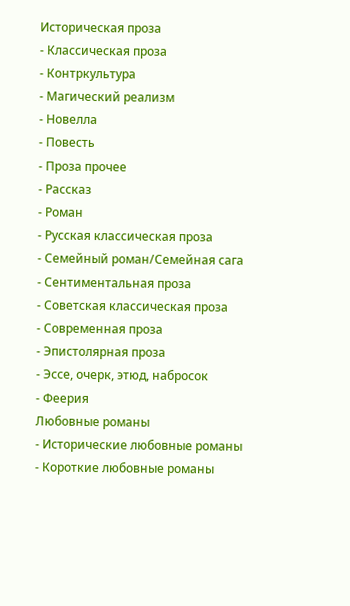Историческая проза
- Классическая проза
- Контркультура
- Магический реализм
- Новелла
- Повесть
- Проза прочее
- Рассказ
- Роман
- Русская классическая проза
- Семейный роман/Семейная сага
- Сентиментальная проза
- Советская классическая проза
- Современная проза
- Эпистолярная проза
- Эссе, очерк, этюд, набросок
- Феерия
Любовные романы
- Исторические любовные романы
- Короткие любовные романы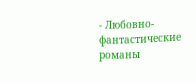- Любовно-фантастические романы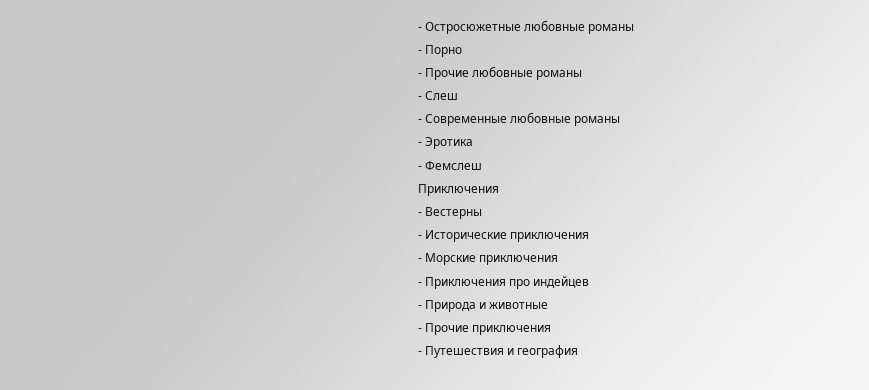- Остросюжетные любовные романы
- Порно
- Прочие любовные романы
- Слеш
- Современные любовные романы
- Эротика
- Фемслеш
Приключения
- Вестерны
- Исторические приключения
- Морские приключения
- Приключения про индейцев
- Природа и животные
- Прочие приключения
- Путешествия и география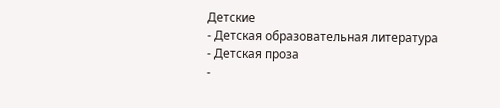Детские
- Детская образовательная литература
- Детская проза
-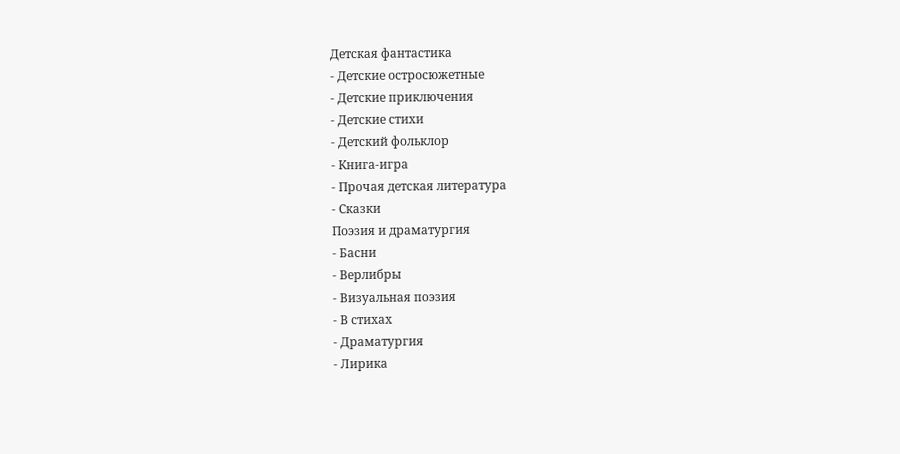Детская фантастика
- Детские остросюжетные
- Детские приключения
- Детские стихи
- Детский фольклор
- Книга-игра
- Прочая детская литература
- Сказки
Поэзия и драматургия
- Басни
- Верлибры
- Визуальная поэзия
- В стихах
- Драматургия
- Лирика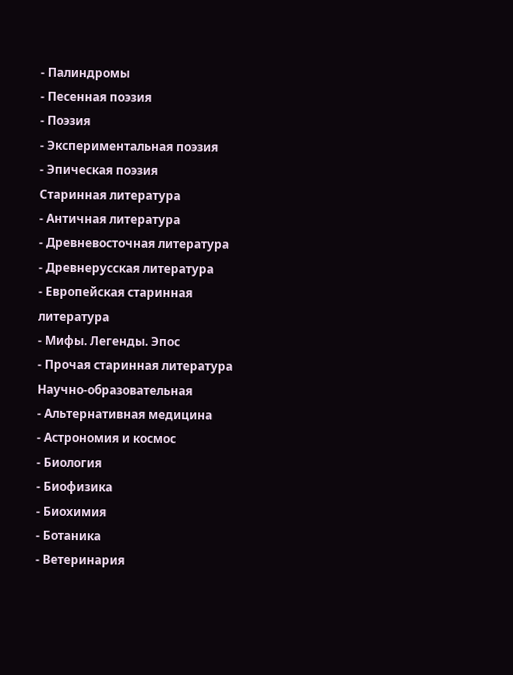- Палиндромы
- Песенная поэзия
- Поэзия
- Экспериментальная поэзия
- Эпическая поэзия
Старинная литература
- Античная литература
- Древневосточная литература
- Древнерусская литература
- Европейская старинная литература
- Мифы. Легенды. Эпос
- Прочая старинная литература
Научно-образовательная
- Альтернативная медицина
- Астрономия и космос
- Биология
- Биофизика
- Биохимия
- Ботаника
- Ветеринария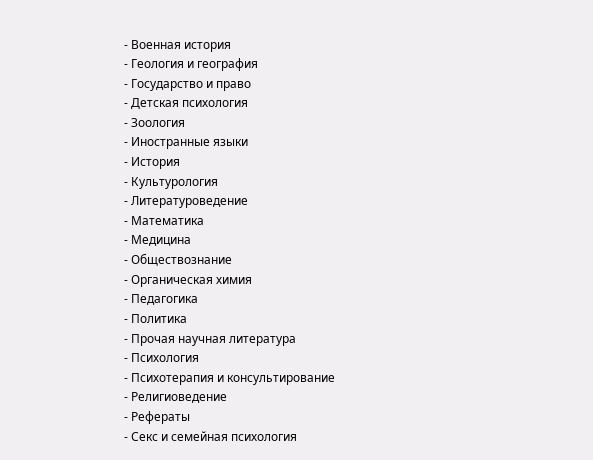- Военная история
- Геология и география
- Государство и право
- Детская психология
- Зоология
- Иностранные языки
- История
- Культурология
- Литературоведение
- Математика
- Медицина
- Обществознание
- Органическая химия
- Педагогика
- Политика
- Прочая научная литература
- Психология
- Психотерапия и консультирование
- Религиоведение
- Рефераты
- Секс и семейная психология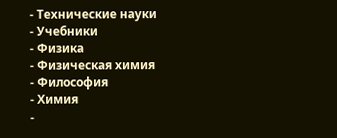- Технические науки
- Учебники
- Физика
- Физическая химия
- Философия
- Химия
-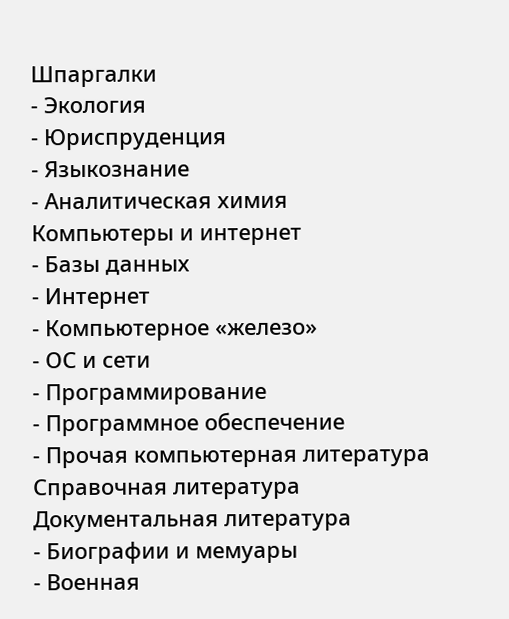Шпаргалки
- Экология
- Юриспруденция
- Языкознание
- Аналитическая химия
Компьютеры и интернет
- Базы данных
- Интернет
- Компьютерное «железо»
- ОС и сети
- Программирование
- Программное обеспечение
- Прочая компьютерная литература
Справочная литература
Документальная литература
- Биографии и мемуары
- Военная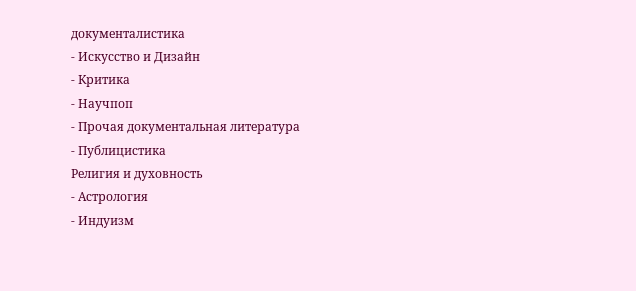документалистика
- Искусство и Дизайн
- Критика
- Научпоп
- Прочая документальная литература
- Публицистика
Религия и духовность
- Астрология
- Индуизм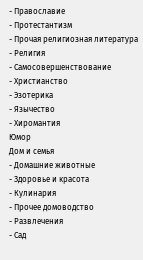- Православие
- Протестантизм
- Прочая религиозная литература
- Религия
- Самосовершенствование
- Христианство
- Эзотерика
- Язычество
- Хиромантия
Юмор
Дом и семья
- Домашние животные
- Здоровье и красота
- Кулинария
- Прочее домоводство
- Развлечения
- Сад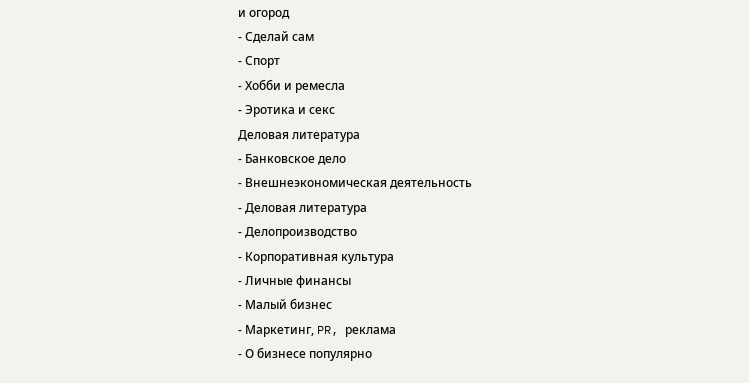и огород
- Сделай сам
- Спорт
- Хобби и ремесла
- Эротика и секс
Деловая литература
- Банковское дело
- Внешнеэкономическая деятельность
- Деловая литература
- Делопроизводство
- Корпоративная культура
- Личные финансы
- Малый бизнес
- Маркетинг, PR, реклама
- О бизнесе популярно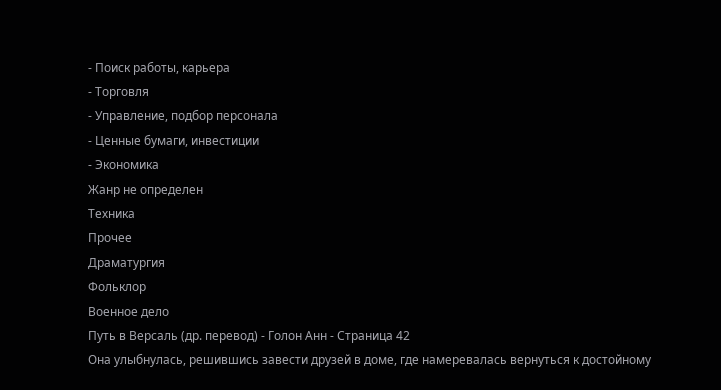- Поиск работы, карьера
- Торговля
- Управление, подбор персонала
- Ценные бумаги, инвестиции
- Экономика
Жанр не определен
Техника
Прочее
Драматургия
Фольклор
Военное дело
Путь в Версаль (др. перевод) - Голон Анн - Страница 42
Она улыбнулась, решившись завести друзей в доме, где намеревалась вернуться к достойному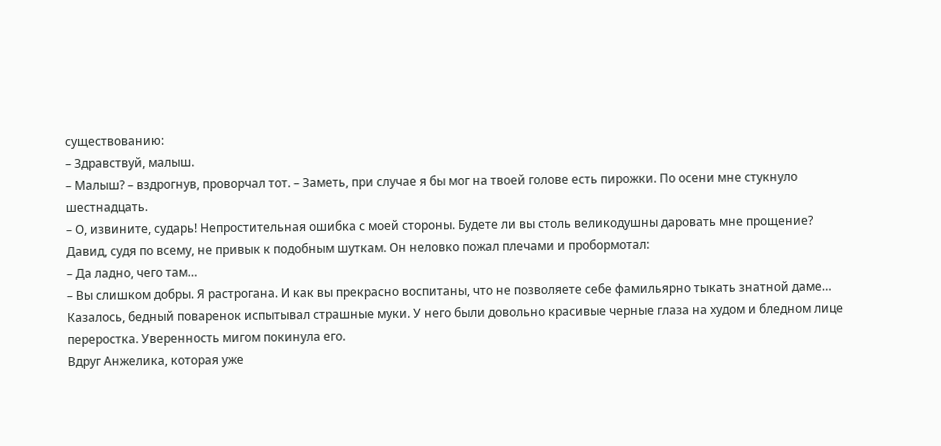существованию:
– Здравствуй, малыш.
– Малыш? – вздрогнув, проворчал тот. – Заметь, при случае я бы мог на твоей голове есть пирожки. По осени мне стукнуло шестнадцать.
– О, извините, сударь! Непростительная ошибка с моей стороны. Будете ли вы столь великодушны даровать мне прощение?
Давид, судя по всему, не привык к подобным шуткам. Он неловко пожал плечами и пробормотал:
– Да ладно, чего там…
– Вы слишком добры. Я растрогана. И как вы прекрасно воспитаны, что не позволяете себе фамильярно тыкать знатной даме…
Казалось, бедный поваренок испытывал страшные муки. У него были довольно красивые черные глаза на худом и бледном лице переростка. Уверенность мигом покинула его.
Вдруг Анжелика, которая уже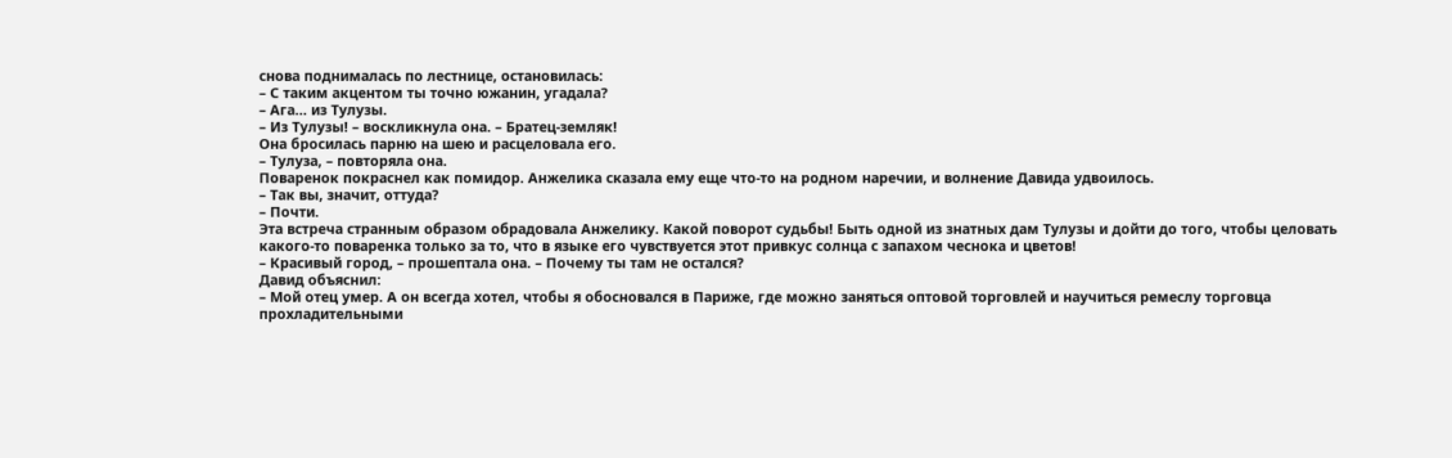снова поднималась по лестнице, остановилась:
– С таким акцентом ты точно южанин, угадала?
– Ага… из Тулузы.
– Из Тулузы! – воскликнула она. – Братец-земляк!
Она бросилась парню на шею и расцеловала его.
– Тулуза, – повторяла она.
Поваренок покраснел как помидор. Анжелика сказала ему еще что-то на родном наречии, и волнение Давида удвоилось.
– Так вы, значит, оттуда?
– Почти.
Эта встреча странным образом обрадовала Анжелику. Какой поворот судьбы! Быть одной из знатных дам Тулузы и дойти до того, чтобы целовать какого-то поваренка только за то, что в языке его чувствуется этот привкус солнца с запахом чеснока и цветов!
– Красивый город, – прошептала она. – Почему ты там не остался?
Давид объяснил:
– Мой отец умер. А он всегда хотел, чтобы я обосновался в Париже, где можно заняться оптовой торговлей и научиться ремеслу торговца прохладительными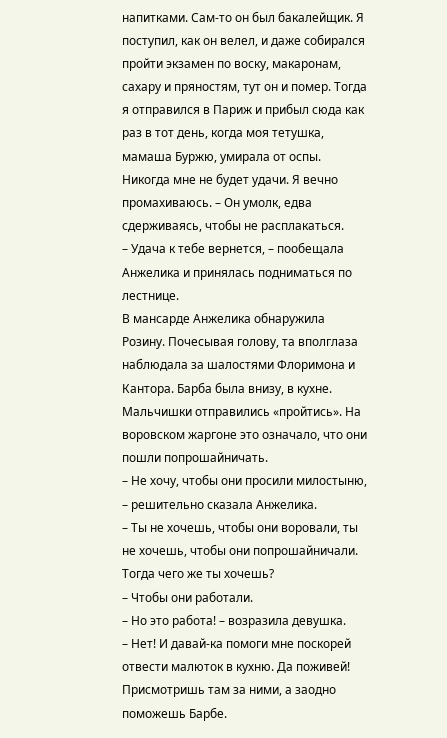напитками. Сам-то он был бакалейщик. Я поступил, как он велел, и даже собирался пройти экзамен по воску, макаронам, сахару и пряностям, тут он и помер. Тогда я отправился в Париж и прибыл сюда как раз в тот день, когда моя тетушка, мамаша Буржю, умирала от оспы. Никогда мне не будет удачи. Я вечно промахиваюсь. – Он умолк, едва сдерживаясь, чтобы не расплакаться.
– Удача к тебе вернется, – пообещала Анжелика и принялась подниматься по лестнице.
В мансарде Анжелика обнаружила Розину. Почесывая голову, та вполглаза наблюдала за шалостями Флоримона и Кантора. Барба была внизу, в кухне. Мальчишки отправились «пройтись». На воровском жаргоне это означало, что они пошли попрошайничать.
– Не хочу, чтобы они просили милостыню, – решительно сказала Анжелика.
– Ты не хочешь, чтобы они воровали, ты не хочешь, чтобы они попрошайничали. Тогда чего же ты хочешь?
– Чтобы они работали.
– Но это работа! – возразила девушка.
– Нет! И давай-ка помоги мне поскорей отвести малюток в кухню. Да поживей! Присмотришь там за ними, а заодно поможешь Барбе.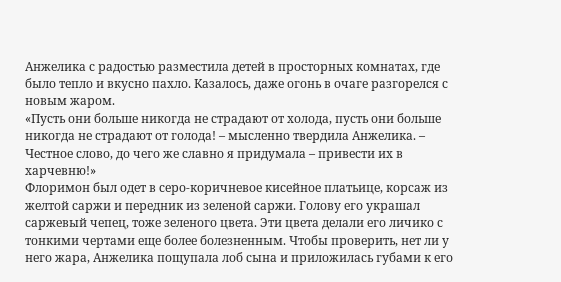Анжелика с радостью разместила детей в просторных комнатах, где было тепло и вкусно пахло. Казалось, даже огонь в очаге разгорелся с новым жаром.
«Пусть они больше никогда не страдают от холода, пусть они больше никогда не страдают от голода! – мысленно твердила Анжелика. – Честное слово, до чего же славно я придумала – привести их в харчевню!»
Флоримон был одет в серо-коричневое кисейное платьице, корсаж из желтой саржи и передник из зеленой саржи. Голову его украшал саржевый чепец, тоже зеленого цвета. Эти цвета делали его личико с тонкими чертами еще более болезненным. Чтобы проверить, нет ли у него жара, Анжелика пощупала лоб сына и приложилась губами к его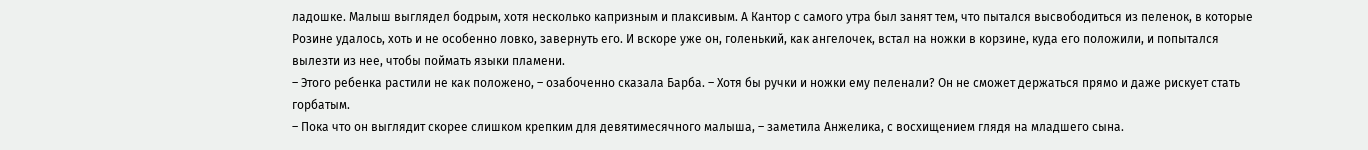ладошке. Малыш выглядел бодрым, хотя несколько капризным и плаксивым. А Кантор с самого утра был занят тем, что пытался высвободиться из пеленок, в которые Розине удалось, хоть и не особенно ловко, завернуть его. И вскоре уже он, голенький, как ангелочек, встал на ножки в корзине, куда его положили, и попытался вылезти из нее, чтобы поймать языки пламени.
– Этого ребенка растили не как положено, – озабоченно сказала Барба. – Хотя бы ручки и ножки ему пеленали? Он не сможет держаться прямо и даже рискует стать горбатым.
– Пока что он выглядит скорее слишком крепким для девятимесячного малыша, – заметила Анжелика, с восхищением глядя на младшего сына.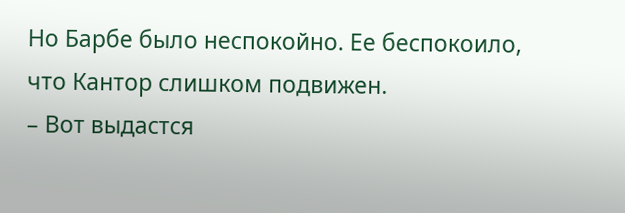Но Барбе было неспокойно. Ее беспокоило, что Кантор слишком подвижен.
– Вот выдастся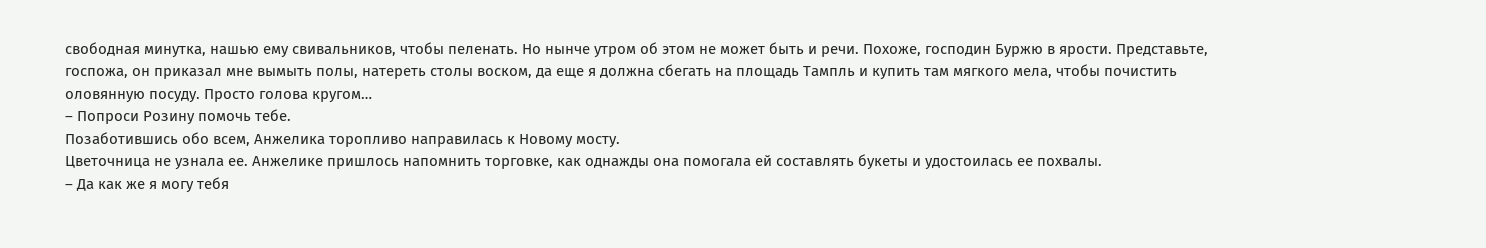свободная минутка, нашью ему свивальников, чтобы пеленать. Но нынче утром об этом не может быть и речи. Похоже, господин Буржю в ярости. Представьте, госпожа, он приказал мне вымыть полы, натереть столы воском, да еще я должна сбегать на площадь Тампль и купить там мягкого мела, чтобы почистить оловянную посуду. Просто голова кругом…
– Попроси Розину помочь тебе.
Позаботившись обо всем, Анжелика торопливо направилась к Новому мосту.
Цветочница не узнала ее. Анжелике пришлось напомнить торговке, как однажды она помогала ей составлять букеты и удостоилась ее похвалы.
– Да как же я могу тебя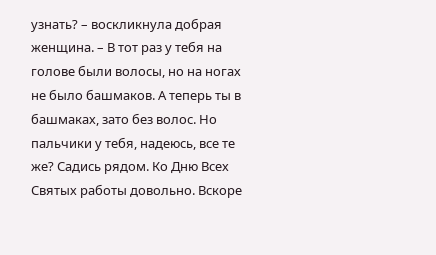узнать? – воскликнула добрая женщина. – В тот раз у тебя на голове были волосы, но на ногах не было башмаков. А теперь ты в башмаках, зато без волос. Но пальчики у тебя, надеюсь, все те же? Садись рядом. Ко Дню Всех Святых работы довольно. Вскоре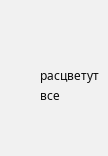расцветут все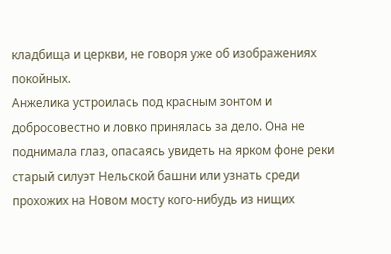кладбища и церкви, не говоря уже об изображениях покойных.
Анжелика устроилась под красным зонтом и добросовестно и ловко принялась за дело. Она не поднимала глаз, опасаясь увидеть на ярком фоне реки старый силуэт Нельской башни или узнать среди прохожих на Новом мосту кого-нибудь из нищих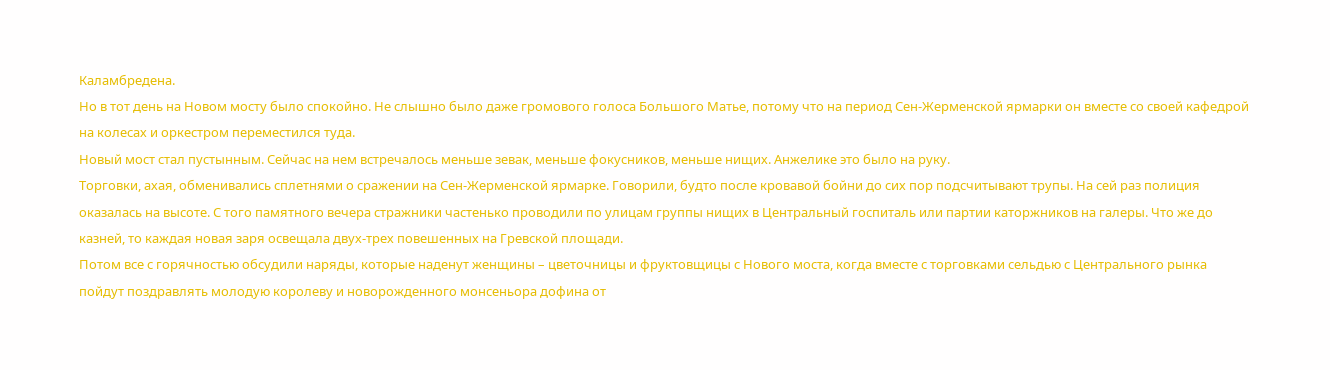Каламбредена.
Но в тот день на Новом мосту было спокойно. Не слышно было даже громового голоса Большого Матье, потому что на период Сен-Жерменской ярмарки он вместе со своей кафедрой на колесах и оркестром переместился туда.
Новый мост стал пустынным. Сейчас на нем встречалось меньше зевак, меньше фокусников, меньше нищих. Анжелике это было на руку.
Торговки, ахая, обменивались сплетнями о сражении на Сен-Жерменской ярмарке. Говорили, будто после кровавой бойни до сих пор подсчитывают трупы. На сей раз полиция оказалась на высоте. С того памятного вечера стражники частенько проводили по улицам группы нищих в Центральный госпиталь или партии каторжников на галеры. Что же до казней, то каждая новая заря освещала двух-трех повешенных на Гревской площади.
Потом все с горячностью обсудили наряды, которые наденут женщины – цветочницы и фруктовщицы с Нового моста, когда вместе с торговками сельдью с Центрального рынка пойдут поздравлять молодую королеву и новорожденного монсеньора дофина от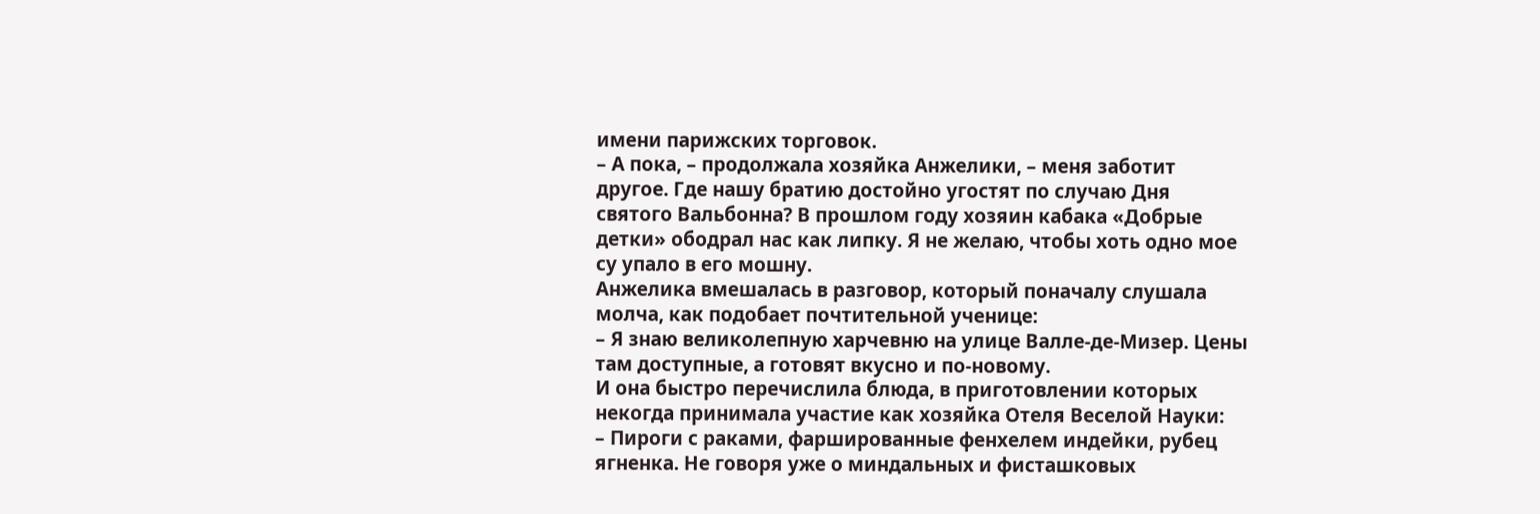имени парижских торговок.
– А пока, – продолжала хозяйка Анжелики, – меня заботит другое. Где нашу братию достойно угостят по случаю Дня святого Вальбонна? В прошлом году хозяин кабака «Добрые детки» ободрал нас как липку. Я не желаю, чтобы хоть одно мое су упало в его мошну.
Анжелика вмешалась в разговор, который поначалу слушала молча, как подобает почтительной ученице:
– Я знаю великолепную харчевню на улице Валле-де-Мизер. Цены там доступные, а готовят вкусно и по-новому.
И она быстро перечислила блюда, в приготовлении которых некогда принимала участие как хозяйка Отеля Веселой Науки:
– Пироги с раками, фаршированные фенхелем индейки, рубец ягненка. Не говоря уже о миндальных и фисташковых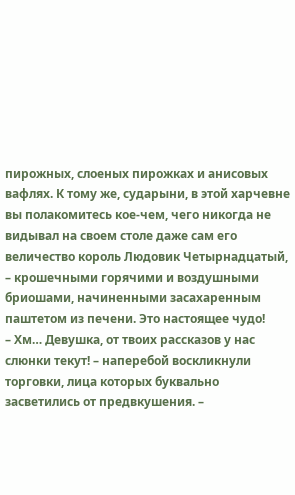пирожных, слоеных пирожках и анисовых вафлях. К тому же, сударыни, в этой харчевне вы полакомитесь кое-чем, чего никогда не видывал на своем столе даже сам его величество король Людовик Четырнадцатый, – крошечными горячими и воздушными бриошами, начиненными засахаренным паштетом из печени. Это настоящее чудо!
– Хм… Девушка, от твоих рассказов у нас слюнки текут! – наперебой воскликнули торговки, лица которых буквально засветились от предвкушения. –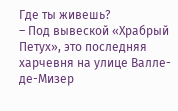Где ты живешь?
– Под вывеской «Храбрый Петух», это последняя харчевня на улице Валле-де-Мизер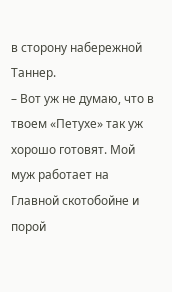в сторону набережной Таннер.
– Вот уж не думаю, что в твоем «Петухе» так уж хорошо готовят. Мой муж работает на Главной скотобойне и порой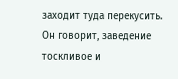заходит туда перекусить. Он говорит, заведение тоскливое и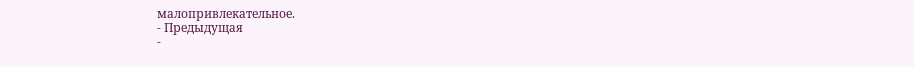малопривлекательное.
- Предыдущая
-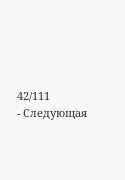42/111
- Следующая